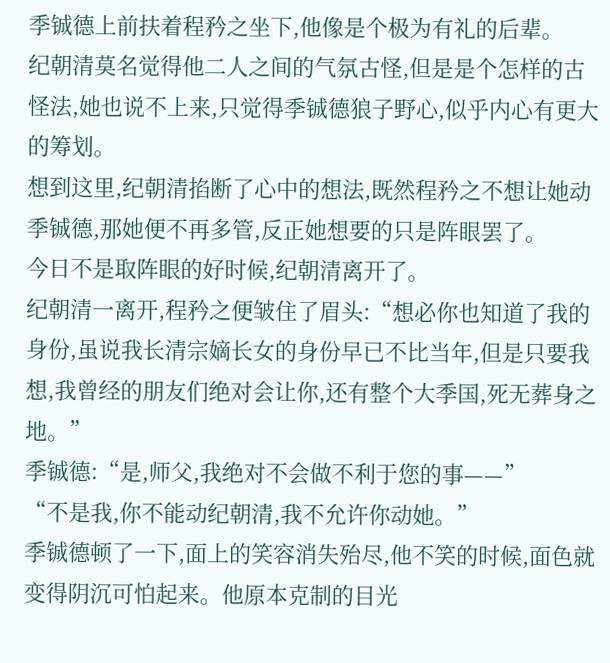季铖德上前扶着程矜之坐下,他像是个极为有礼的后辈。
纪朝清莫名觉得他二人之间的气氛古怪,但是是个怎样的古怪法,她也说不上来,只觉得季铖德狼子野心,似乎内心有更大的筹划。
想到这里,纪朝清掐断了心中的想法,既然程矜之不想让她动季铖德,那她便不再多管,反正她想要的只是阵眼罢了。
今日不是取阵眼的好时候,纪朝清离开了。
纪朝清一离开,程矜之便皱住了眉头:“想必你也知道了我的身份,虽说我长清宗嫡长女的身份早已不比当年,但是只要我想,我曾经的朋友们绝对会让你,还有整个大季国,死无葬身之地。”
季铖德:“是,师父,我绝对不会做不利于您的事——”
“不是我,你不能动纪朝清,我不允许你动她。”
季铖德顿了一下,面上的笑容消失殆尽,他不笑的时候,面色就变得阴沉可怕起来。他原本克制的目光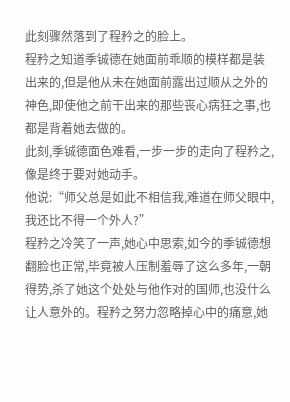此刻骤然落到了程矜之的脸上。
程矜之知道季铖德在她面前乖顺的模样都是装出来的,但是他从未在她面前露出过顺从之外的神色,即使他之前干出来的那些丧心病狂之事,也都是背着她去做的。
此刻,季铖德面色难看,一步一步的走向了程矜之,像是终于要对她动手。
他说:“师父总是如此不相信我,难道在师父眼中,我还比不得一个外人?”
程矜之冷笑了一声,她心中思索,如今的季铖德想翻脸也正常,毕竟被人压制羞辱了这么多年,一朝得势,杀了她这个处处与他作对的国师,也没什么让人意外的。程矜之努力忽略掉心中的痛意,她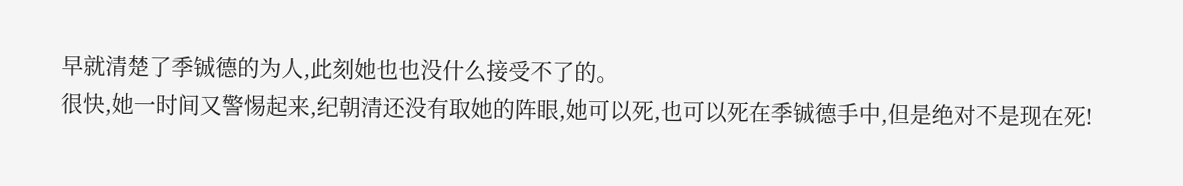早就清楚了季铖德的为人,此刻她也也没什么接受不了的。
很快,她一时间又警惕起来,纪朝清还没有取她的阵眼,她可以死,也可以死在季铖德手中,但是绝对不是现在死!